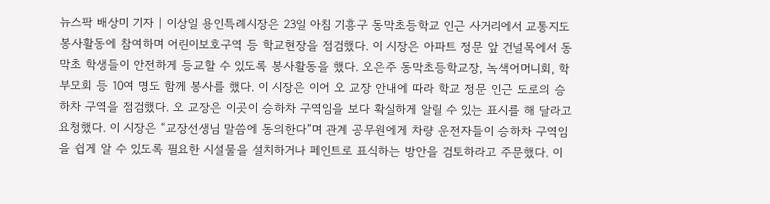뉴스팍 배상미 기자 | 이상일 용인특례시장은 23일 아침 기흥구 동막초등학교 인근 사거리에서 교통지도 봉사활동에 참여하며 어린이보호구역 등 학교현장을 점검했다. 이 시장은 아파트 정문 앞 건널목에서 동막초 학생들이 안전하게 등교할 수 있도록 봉사활동을 했다. 오은주 동막초등학교장, 녹색어머니회, 학부모회 등 10여 명도 함께 봉사를 했다. 이 시장은 이어 오 교장 안내에 따라 학교 정문 인근 도로의 승하차 구역을 점검했다. 오 교장은 이곳이 승하차 구역임을 보다 확실하게 알릴 수 있는 표시를 해 달라고 요청했다. 이 시장은 “교장선생님 말씀에 동의한다”며 관계 공무원에게 차량 운전자들이 승하차 구역임을 쉽게 알 수 있도록 필요한 시설물을 설치하거나 페인트로 표식하는 방안을 검토하라고 주문했다. 이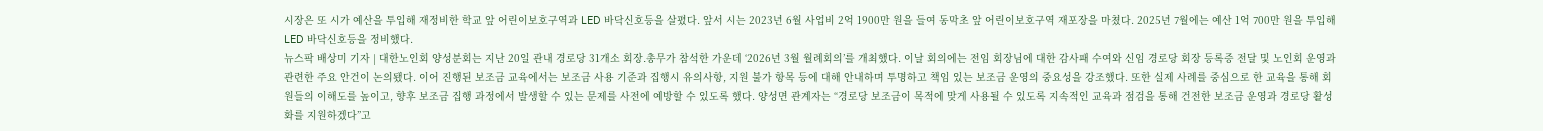시장은 또 시가 예산을 투입해 재정비한 학교 앞 어린이보호구역과 LED 바닥신호등을 살폈다. 앞서 시는 2023년 6월 사업비 2억 1900만 원을 들여 동막초 앞 어린이보호구역 재포장을 마쳤다. 2025년 7월에는 예산 1억 700만 원을 투입해 LED 바닥신호등을 정비했다.
뉴스팍 배상미 기자 | 대한노인회 양성분회는 지난 20일 관내 경로당 31개소 회장․총무가 참석한 가운데 ‘2026년 3월 월례회의’를 개최했다. 이날 회의에는 전임 회장님에 대한 감사패 수여와 신임 경로당 회장 등록증 전달 및 노인회 운영과 관련한 주요 안건이 논의됐다. 이어 진행된 보조금 교육에서는 보조금 사용 기준과 집행시 유의사항, 지원 불가 항목 등에 대해 안내하며 투명하고 책임 있는 보조금 운영의 중요성을 강조했다. 또한 실제 사례를 중심으로 한 교육을 통해 회원들의 이해도를 높이고, 향후 보조금 집행 과정에서 발생할 수 있는 문제를 사전에 예방할 수 있도록 했다. 양성면 관계자는 “경로당 보조금이 목적에 맞게 사용될 수 있도록 지속적인 교육과 점검을 통해 건전한 보조금 운영과 경로당 활성화를 지원하겠다”고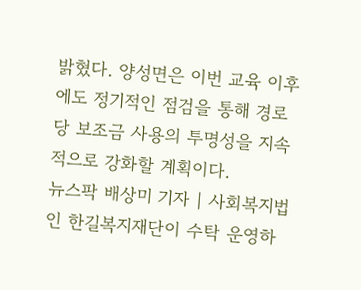밝혔다. 양성면은 이번 교육 이후에도 정기적인 점검을 통해 경로당 보조금 사용의 투명성을 지속적으로 강화할 계획이다.
뉴스팍 배상미 기자 | 사회복지법인 한길복지재단이 수탁 운영하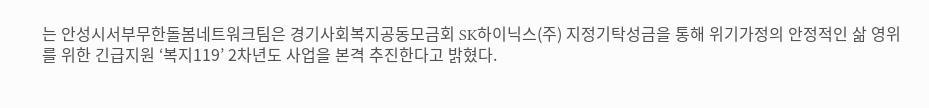는 안성시서부무한돌봄네트워크팀은 경기사회복지공동모금회 SK하이닉스(주) 지정기탁성금을 통해 위기가정의 안정적인 삶 영위를 위한 긴급지원 ‘복지119’ 2차년도 사업을 본격 추진한다고 밝혔다.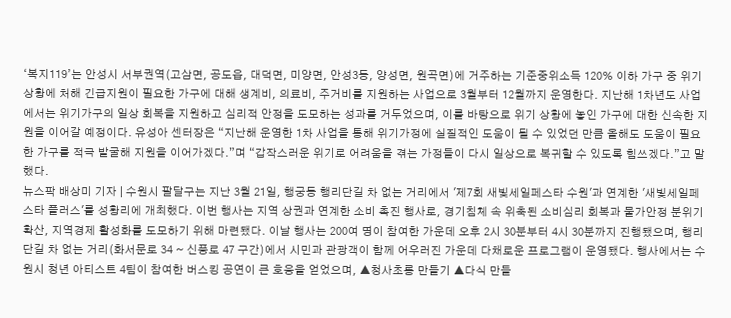‘복지119’는 안성시 서부권역(고삼면, 공도읍, 대덕면, 미양면, 안성3동, 양성면, 원곡면)에 거주하는 기준중위소득 120% 이하 가구 중 위기상황에 처해 긴급지원이 필요한 가구에 대해 생계비, 의료비, 주거비를 지원하는 사업으로 3월부터 12월까지 운영한다. 지난해 1차년도 사업에서는 위기가구의 일상 회복을 지원하고 심리적 안정을 도모하는 성과를 거두었으며, 이를 바탕으로 위기 상황에 놓인 가구에 대한 신속한 지원을 이어갈 예정이다. 유성아 센터장은 “지난해 운영한 1차 사업을 통해 위기가정에 실질적인 도움이 될 수 있었던 만큼 올해도 도움이 필요한 가구를 적극 발굴해 지원을 이어가겠다.”며 “갑작스러운 위기로 어려움을 겪는 가정들이 다시 일상으로 복귀할 수 있도록 힘쓰겠다.”고 말했다.
뉴스팍 배상미 기자 | 수원시 팔달구는 지난 3월 21일, 행궁동 행리단길 차 없는 거리에서 '제7회 새빛세일페스타 수원'과 연계한 '새빛세일페스타 플러스'를 성황리에 개최했다. 이번 행사는 지역 상권과 연계한 소비 촉진 행사로, 경기침체 속 위축된 소비심리 회복과 물가안정 분위기 확산, 지역경제 활성화를 도모하기 위해 마련됐다. 이날 행사는 200여 명이 참여한 가운데 오후 2시 30분부터 4시 30분까지 진행됐으며, 행리단길 차 없는 거리(화서문로 34 ~ 신풍로 47 구간)에서 시민과 관광객이 함께 어우러진 가운데 다채로운 프로그램이 운영됐다. 행사에서는 수원시 청년 아티스트 4팀이 참여한 버스킹 공연이 큰 호응을 얻었으며, ▲청사초롱 만들기 ▲다식 만들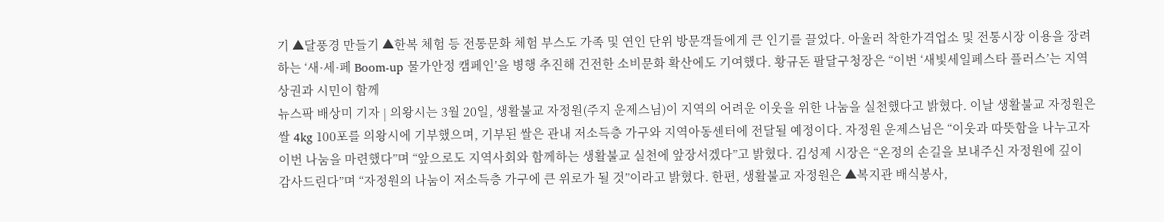기 ▲달풍경 만들기 ▲한복 체험 등 전통문화 체험 부스도 가족 및 연인 단위 방문객들에게 큰 인기를 끌었다. 아울러 착한가격업소 및 전통시장 이용을 장려하는 ‘새·세·페 Boom-up 물가안정 캠페인’을 병행 추진해 건전한 소비문화 확산에도 기여했다. 황규돈 팔달구청장은 “이번 ‘새빛세일페스타 플러스’는 지역 상권과 시민이 함께
뉴스팍 배상미 기자 | 의왕시는 3월 20일, 생활불교 자정원(주지 운제스님)이 지역의 어려운 이웃을 위한 나눔을 실천했다고 밝혔다. 이날 생활불교 자정원은 쌀 4kg 100포를 의왕시에 기부했으며, 기부된 쌀은 관내 저소득층 가구와 지역아동센터에 전달될 예정이다. 자정원 운제스님은 “이웃과 따뜻함을 나누고자 이번 나눔을 마련했다”며 “앞으로도 지역사회와 함께하는 생활불교 실천에 앞장서겠다”고 밝혔다. 김성제 시장은 “온정의 손길을 보내주신 자정원에 깊이 감사드린다”며 “자정원의 나눔이 저소득층 가구에 큰 위로가 될 것”이라고 밝혔다. 한편, 생활불교 자정원은 ▲복지관 배식봉사,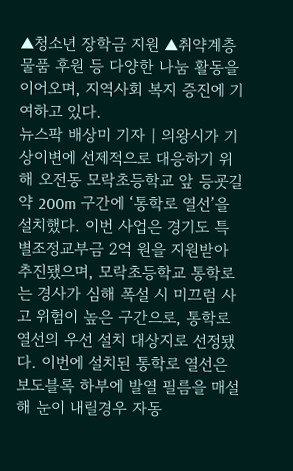▲청소년 장학금 지원 ▲취약계층 물품 후원 등 다양한 나눔 활동을 이어오며, 지역사회 복지 증진에 기여하고 있다.
뉴스팍 배상미 기자 | 의왕시가 기상이변에 선제적으로 대응하기 위해 오전동 모락초등학교 앞 등굣길 약 200m 구간에 ‘통학로 열선’을 설치했다. 이번 사업은 경기도 특별조정교부금 2억 원을 지원받아 추진됐으며, 모락초등학교 통학로는 경사가 심해 폭설 시 미끄럼 사고 위험이 높은 구간으로, 통학로 열선의 우선 설치 대상지로 선정됐다. 이번에 설치된 통학로 열선은 보도블록 하부에 발열 필름을 매설해 눈이 내릴경우 자동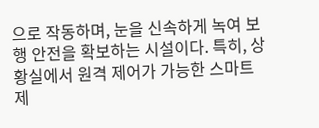으로 작동하며, 눈을 신속하게 녹여 보행 안전을 확보하는 시설이다. 특히, 상황실에서 원격 제어가 가능한 스마트 제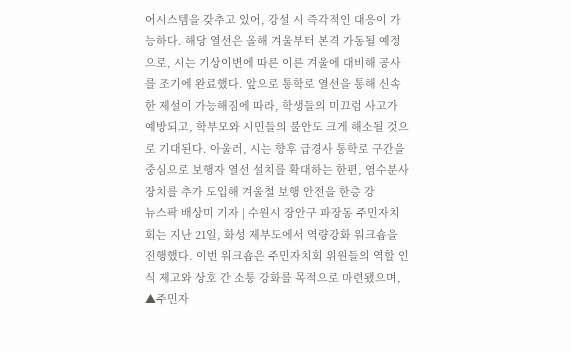어시스템을 갖추고 있어, 강설 시 즉각적인 대응이 가능하다. 해당 열선은 올해 겨울부터 본격 가동될 예정으로, 시는 기상이변에 따른 이른 겨울에 대비해 공사를 조기에 완료했다. 앞으로 통학로 열선을 통해 신속한 제설이 가능해짐에 따라, 학생들의 미끄럼 사고가 예방되고, 학부모와 시민들의 불안도 크게 해소될 것으로 기대된다. 아울러, 시는 향후 급경사 통학로 구간을 중심으로 보행자 열선 설치를 확대하는 한편, 염수분사장치를 추가 도입해 겨울철 보행 안전을 한층 강
뉴스팍 배상미 기자 | 수원시 장안구 파장동 주민자치회는 지난 21일, 화성 제부도에서 역량강화 워크숍을 진행했다. 이번 워크숍은 주민자치회 위원들의 역할 인식 제고와 상호 간 소통 강화를 목적으로 마련됐으며, ▲주민자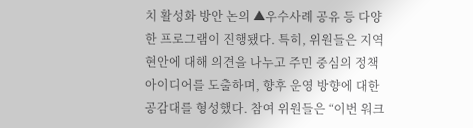치 활성화 방안 논의 ▲우수사례 공유 등 다양한 프로그램이 진행됐다. 특히, 위원들은 지역 현안에 대해 의견을 나누고 주민 중심의 정책 아이디어를 도출하며, 향후 운영 방향에 대한 공감대를 형성했다. 참여 위원들은 “이번 워크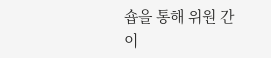숍을 통해 위원 간 이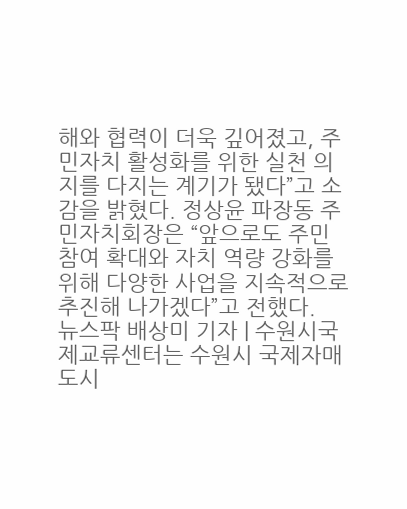해와 협력이 더욱 깊어졌고, 주민자치 활성화를 위한 실천 의지를 다지는 계기가 됐다”고 소감을 밝혔다. 정상윤 파장동 주민자치회장은 “앞으로도 주민 참여 확대와 자치 역량 강화를 위해 다양한 사업을 지속적으로 추진해 나가겠다”고 전했다.
뉴스팍 배상미 기자 | 수원시국제교류센터는 수원시 국제자매도시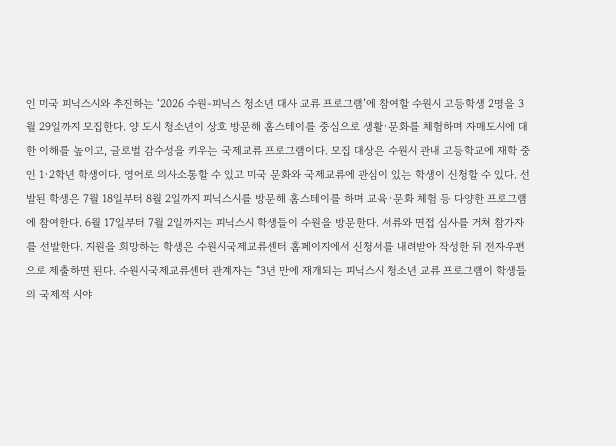인 미국 피닉스시와 추진하는 ‘2026 수원-피닉스 청소년 대사 교류 프로그램’에 참여할 수원시 고등학생 2명을 3월 29일까지 모집한다. 양 도시 청소년이 상호 방문해 홈스테이를 중심으로 생활·문화를 체험하며 자매도시에 대한 이해를 높이고, 글로벌 감수성을 키우는 국제교류 프로그램이다. 모집 대상은 수원시 관내 고등학교에 재학 중인 1·2학년 학생이다. 영어로 의사소통할 수 있고 미국 문화와 국제교류에 관심이 있는 학생이 신청할 수 있다. 선발된 학생은 7월 18일부터 8월 2일까지 피닉스시를 방문해 홈스테이를 하며 교육·문화 체험 등 다양한 프로그램에 참여한다. 6월 17일부터 7월 2일까지는 피닉스시 학생들이 수원을 방문한다. 서류와 면접 심사를 거쳐 참가자를 선발한다. 지원을 희망하는 학생은 수원시국제교류센터 홈페이지에서 신청서를 내려받아 작성한 뒤 전자우편으로 제출하면 된다. 수원시국제교류센터 관계자는 “3년 만에 재개되는 피닉스시 청소년 교류 프로그램이 학생들의 국제적 시야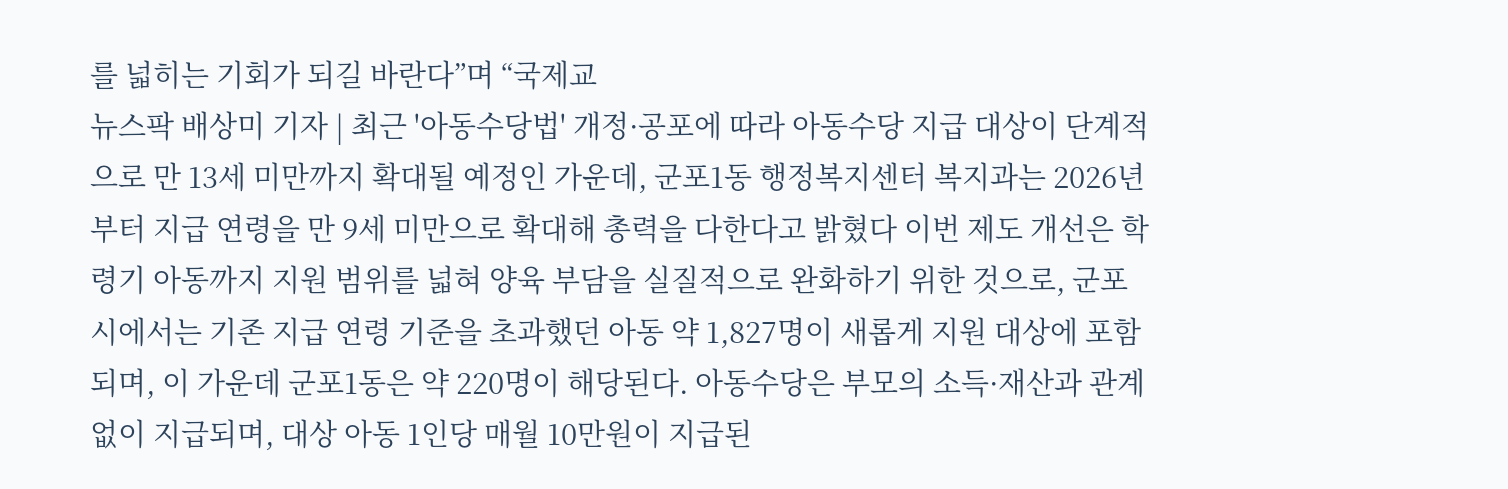를 넓히는 기회가 되길 바란다”며 “국제교
뉴스팍 배상미 기자 | 최근 '아동수당법' 개정·공포에 따라 아동수당 지급 대상이 단계적으로 만 13세 미만까지 확대될 예정인 가운데, 군포1동 행정복지센터 복지과는 2026년부터 지급 연령을 만 9세 미만으로 확대해 총력을 다한다고 밝혔다 이번 제도 개선은 학령기 아동까지 지원 범위를 넓혀 양육 부담을 실질적으로 완화하기 위한 것으로, 군포시에서는 기존 지급 연령 기준을 초과했던 아동 약 1,827명이 새롭게 지원 대상에 포함되며, 이 가운데 군포1동은 약 220명이 해당된다. 아동수당은 부모의 소득·재산과 관계없이 지급되며, 대상 아동 1인당 매월 10만원이 지급된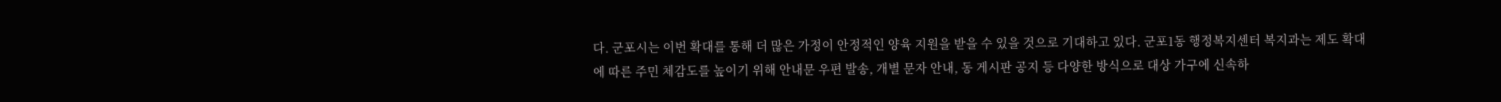다. 군포시는 이번 확대를 통해 더 많은 가정이 안정적인 양육 지원을 받을 수 있을 것으로 기대하고 있다. 군포1동 행정복지센터 복지과는 제도 확대에 따른 주민 체감도를 높이기 위해 안내문 우편 발송, 개별 문자 안내, 동 게시판 공지 등 다양한 방식으로 대상 가구에 신속하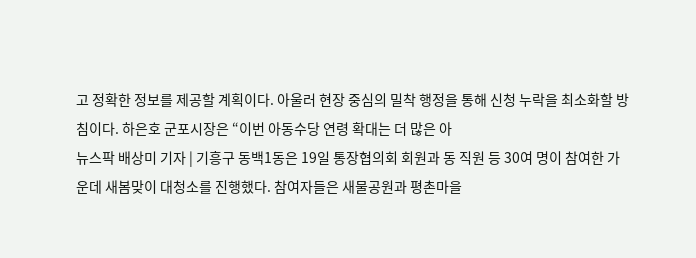고 정확한 정보를 제공할 계획이다. 아울러 현장 중심의 밀착 행정을 통해 신청 누락을 최소화할 방침이다. 하은호 군포시장은 “이번 아동수당 연령 확대는 더 많은 아
뉴스팍 배상미 기자 | 기흥구 동백1동은 19일 통장협의회 회원과 동 직원 등 30여 명이 참여한 가운데 새봄맞이 대청소를 진행했다. 참여자들은 새물공원과 평촌마을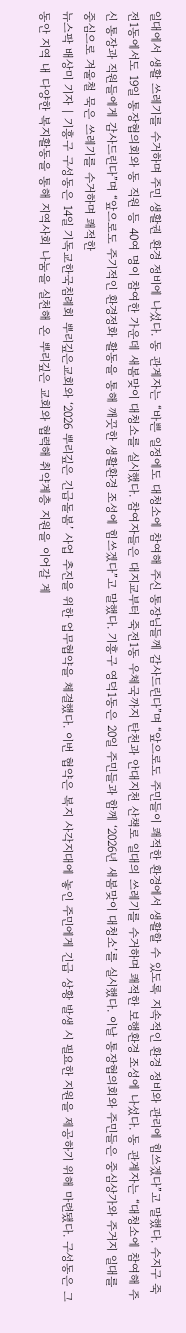일대에서 생활 쓰레기를 수거하며 주민 생활권 환경 정비에 나섰다. 동 관계자는 “바쁜 일정에도 대청소에 참여해 주신 통장님들께 감사드린다”며 “앞으로도 주민들이 쾌적한 환경에서 생활할 수 있도록 지속적인 환경 정비와 관리에 힘쓰겠다”고 말했다. 수지구 죽전1동에서도 19일 통장협의회와 동 직원 등 40여 명이 참여한 가운데 새봄맞이 대청소를 실시했다. 참여자들은 대지교부터 죽전1동 우체국까지 탄천과 안대지천 산책로 일대의 쓰레기를 수거하며 쾌적한 보행환경 조성에 나섰다. 동 관계자는 “대청소에 참여해 주신 통장과 직원들에게 감사드린다”며 “앞으로도 주기적인 환경정화 활동을 통해 깨끗한 생활환경 조성에 힘쓰겠다”고 말했다. 기흥구 영덕1동은 20일 주민들과 함께 ‘2026년 새봄맞이 대청소’를 실시했다. 이날 통장협의회와 주민들은 중심상가와 주거지 일대를 중심으로 겨울철 묵은 쓰레기를 수거하며 쾌적한
뉴스팍 배상미 기자 | 기흥구 구성동은 14일 기독교한국침례회 뿌리깊은교회와 ‘2026 뿌리깊은 긴급돌봄’ 사업 추진을 위한 업무협약을 체결했다. 이번 협약은 복지 사각지대에 놓인 주민에게 긴급 상황 발생 시 필요한 지원을 제공하기 위해 마련됐다. 구성동은 그동안 지역 내 다양한 복지활동을 통해 지역사회 나눔을 실천해 온 뿌리깊은 교회와 협력해 취약계층 지원을 이어갈 계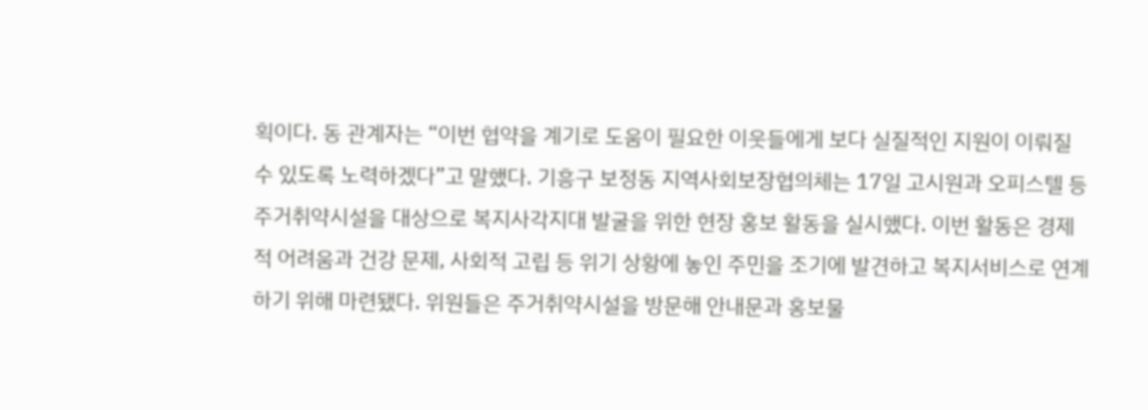획이다. 동 관계자는 “이번 협약을 계기로 도움이 필요한 이웃들에게 보다 실질적인 지원이 이뤄질 수 있도록 노력하겠다”고 말했다. 기흥구 보정동 지역사회보장협의체는 17일 고시원과 오피스텔 등 주거취약시설을 대상으로 복지사각지대 발굴을 위한 현장 홍보 활동을 실시했다. 이번 활동은 경제적 어려움과 건강 문제, 사회적 고립 등 위기 상황에 놓인 주민을 조기에 발견하고 복지서비스로 연계하기 위해 마련됐다. 위원들은 주거취약시설을 방문해 안내문과 홍보물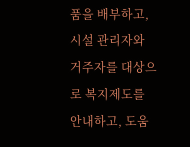품을 배부하고, 시설 관리자와 거주자를 대상으로 복지제도를 안내하고, 도움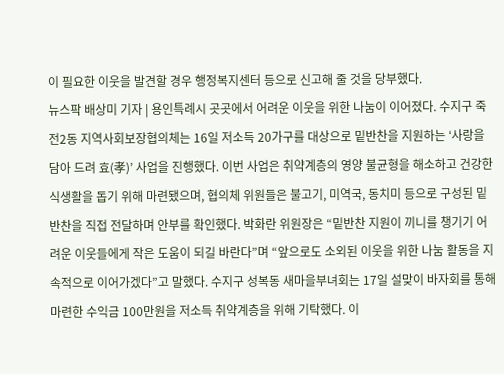이 필요한 이웃을 발견할 경우 행정복지센터 등으로 신고해 줄 것을 당부했다.
뉴스팍 배상미 기자 | 용인특례시 곳곳에서 어려운 이웃을 위한 나눔이 이어졌다. 수지구 죽전2동 지역사회보장협의체는 16일 저소득 20가구를 대상으로 밑반찬을 지원하는 ‘사랑을 담아 드려 효(孝)’ 사업을 진행했다. 이번 사업은 취약계층의 영양 불균형을 해소하고 건강한 식생활을 돕기 위해 마련됐으며, 협의체 위원들은 불고기, 미역국, 동치미 등으로 구성된 밑반찬을 직접 전달하며 안부를 확인했다. 박화란 위원장은 “밑반찬 지원이 끼니를 챙기기 어려운 이웃들에게 작은 도움이 되길 바란다”며 “앞으로도 소외된 이웃을 위한 나눔 활동을 지속적으로 이어가겠다”고 말했다. 수지구 성복동 새마을부녀회는 17일 설맞이 바자회를 통해 마련한 수익금 100만원을 저소득 취약계층을 위해 기탁했다. 이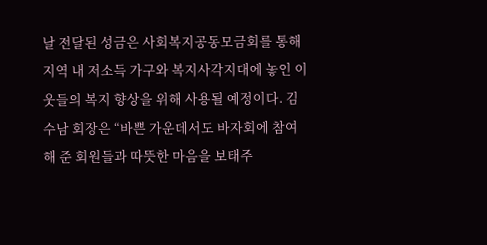날 전달된 성금은 사회복지공동모금회를 통해 지역 내 저소득 가구와 복지사각지대에 놓인 이웃들의 복지 향상을 위해 사용될 예정이다. 김수남 회장은 “바쁜 가운데서도 바자회에 참여해 준 회원들과 따뜻한 마음을 보태주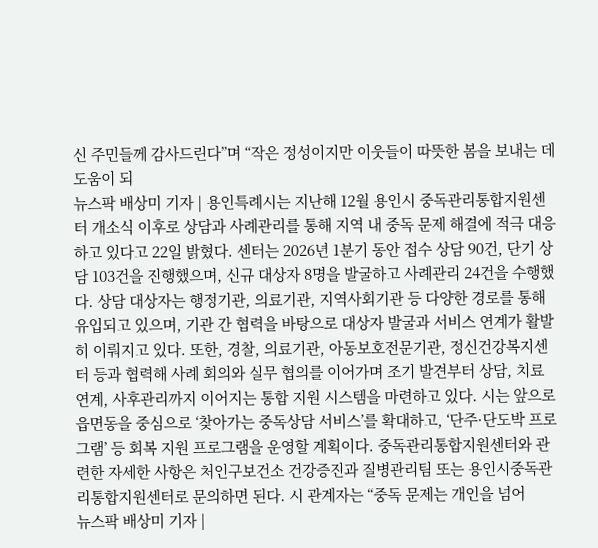신 주민들께 감사드린다”며 “작은 정성이지만 이웃들이 따뜻한 봄을 보내는 데 도움이 되
뉴스팍 배상미 기자 | 용인특례시는 지난해 12월 용인시 중독관리통합지원센터 개소식 이후로 상담과 사례관리를 통해 지역 내 중독 문제 해결에 적극 대응하고 있다고 22일 밝혔다. 센터는 2026년 1분기 동안 접수 상담 90건, 단기 상담 103건을 진행했으며, 신규 대상자 8명을 발굴하고 사례관리 24건을 수행했다. 상담 대상자는 행정기관, 의료기관, 지역사회기관 등 다양한 경로를 통해 유입되고 있으며, 기관 간 협력을 바탕으로 대상자 발굴과 서비스 연계가 활발히 이뤄지고 있다. 또한, 경찰, 의료기관, 아동보호전문기관, 정신건강복지센터 등과 협력해 사례 회의와 실무 협의를 이어가며 조기 발견부터 상담, 치료 연계, 사후관리까지 이어지는 통합 지원 시스템을 마련하고 있다. 시는 앞으로 읍면동을 중심으로 ‘찾아가는 중독상담 서비스’를 확대하고, ‘단주·단도박 프로그램’ 등 회복 지원 프로그램을 운영할 계획이다. 중독관리통합지원센터와 관련한 자세한 사항은 처인구보건소 건강증진과 질병관리팀 또는 용인시중독관리통합지원센터로 문의하면 된다. 시 관계자는 “중독 문제는 개인을 넘어
뉴스팍 배상미 기자 |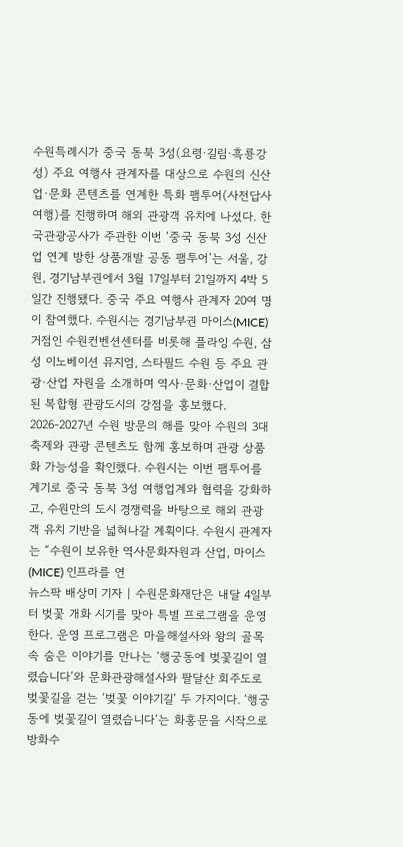수원특례시가 중국 동북 3성(요령·길림·흑룡강성) 주요 여행사 관계자를 대상으로 수원의 신산업·문화 콘텐츠를 연계한 특화 팸투어(사전답사 여행)를 진행하며 해외 관광객 유치에 나섰다. 한국관광공사가 주관한 이번 ‘중국 동북 3성 신산업 연계 방한 상품개발 공동 팸투어’는 서울, 강원, 경기남부권에서 3월 17일부터 21일까지 4박 5일간 진행됐다. 중국 주요 여행사 관계자 20여 명이 참여했다. 수원시는 경기남부권 마이스(MICE) 거점인 수원컨벤션센터를 비롯해 플라잉 수원, 삼성 이노베이션 뮤지엄, 스타필드 수원 등 주요 관광·산업 자원을 소개하며 역사·문화·산업이 결합된 복합형 관광도시의 강점을 홍보했다. 2026-2027년 수원 방문의 해를 맞아 수원의 3대 축제와 관광 콘텐츠도 함께 홍보하며 관광 상품화 가능성을 확인했다. 수원시는 이번 팸투어를 계기로 중국 동북 3성 여행업계와 협력을 강화하고, 수원만의 도시 경쟁력을 바탕으로 해외 관광객 유치 기반을 넓혀나갈 계획이다. 수원시 관계자는 “수원이 보유한 역사문화자원과 산업, 마이스(MICE) 인프라를 연
뉴스팍 배상미 기자 | 수원문화재단은 내달 4일부터 벚꽃 개화 시기를 맞아 특별 프로그램을 운영한다. 운영 프로그램은 마을해설사와 왕의 골목 속 숨은 이야기를 만나는 ‘행궁동에 벚꽃길이 열렸습니다’와 문화관광해설사와 팔달산 회주도로 벚꽃길을 걷는 ‘벚꽃 이야기길’ 두 가지이다. ‘행궁동에 벚꽃길이 열렸습니다’는 화홍문을 시작으로 방화수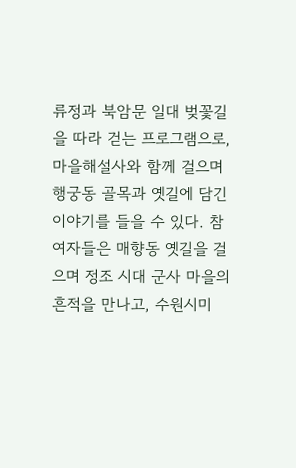류정과 북암문 일대 벚꽃길을 따라 걷는 프로그램으로, 마을해설사와 함께 걸으며 행궁동 골목과 옛길에 담긴 이야기를 들을 수 있다. 참여자들은 매향동 옛길을 걸으며 정조 시대 군사 마을의 흔적을 만나고, 수원시미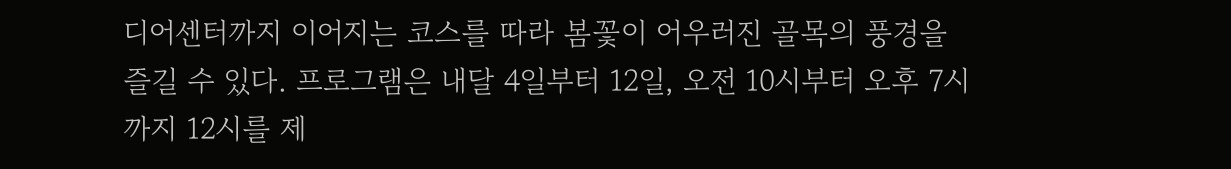디어센터까지 이어지는 코스를 따라 봄꽃이 어우러진 골목의 풍경을 즐길 수 있다. 프로그램은 내달 4일부터 12일, 오전 10시부터 오후 7시까지 12시를 제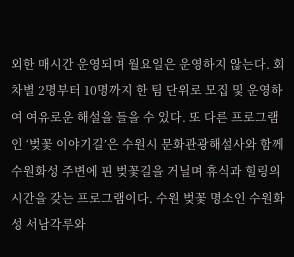외한 매시간 운영되며 월요일은 운영하지 않는다. 회차별 2명부터 10명까지 한 팀 단위로 모집 및 운영하여 여유로운 해설을 들을 수 있다. 또 다른 프로그램인 ‘벚꽃 이야기길’은 수원시 문화관광해설사와 함께 수원화성 주변에 핀 벚꽃길을 거닐며 휴식과 힐링의 시간을 갖는 프로그램이다. 수원 벚꽃 명소인 수원화성 서남각루와